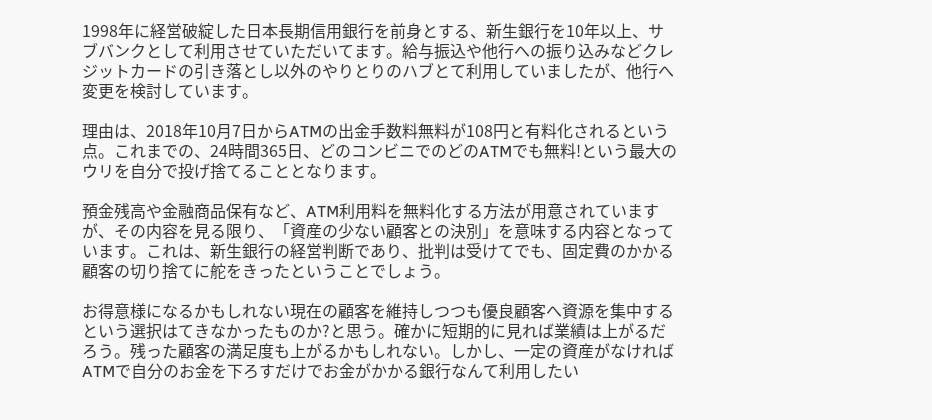1998年に経営破綻した日本長期信用銀行を前身とする、新生銀行を10年以上、サブバンクとして利用させていただいてます。給与振込や他行への振り込みなどクレジットカードの引き落とし以外のやりとりのハブとて利用していましたが、他行へ変更を検討しています。

理由は、2018年10月7日からATMの出金手数料無料が108円と有料化されるという点。これまでの、24時間365日、どのコンビニでのどのATMでも無料!という最大のウリを自分で投げ捨てることとなります。

預金残高や金融商品保有など、ATM利用料を無料化する方法が用意されていますが、その内容を見る限り、「資産の少ない顧客との決別」を意味する内容となっています。これは、新生銀行の経営判断であり、批判は受けてでも、固定費のかかる顧客の切り捨てに舵をきったということでしょう。

お得意様になるかもしれない現在の顧客を維持しつつも優良顧客へ資源を集中するという選択はてきなかったものか?と思う。確かに短期的に見れば業績は上がるだろう。残った顧客の満足度も上がるかもしれない。しかし、一定の資産がなければATMで自分のお金を下ろすだけでお金がかかる銀行なんて利用したい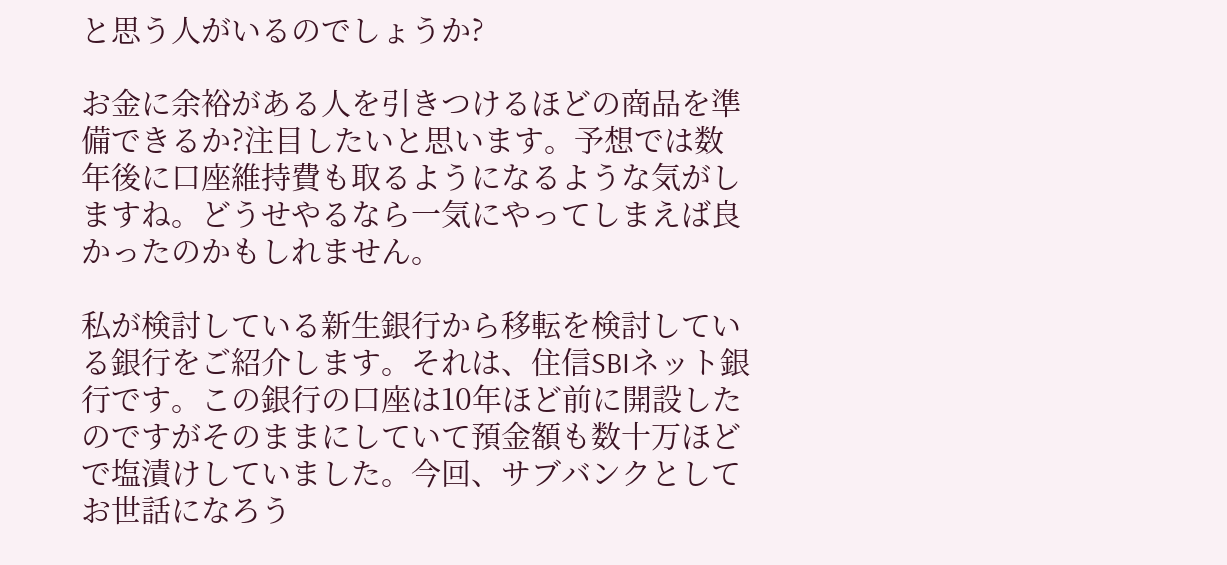と思う人がいるのでしょうか?

お金に余裕がある人を引きつけるほどの商品を準備できるか?注目したいと思います。予想では数年後に口座維持費も取るようになるような気がしますね。どうせやるなら一気にやってしまえば良かったのかもしれません。

私が検討している新生銀行から移転を検討している銀行をご紹介します。それは、住信SBIネット銀行です。この銀行の口座は10年ほど前に開設したのですがそのままにしていて預金額も数十万ほどで塩漬けしていました。今回、サブバンクとしてお世話になろう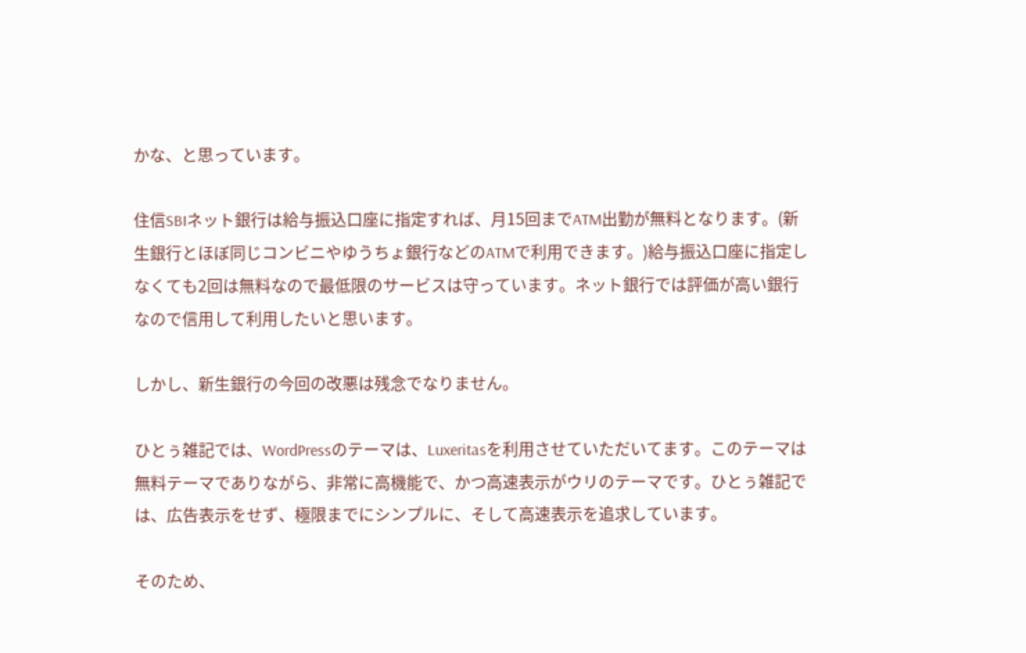かな、と思っています。

住信SBIネット銀行は給与振込口座に指定すれば、月15回までATM出勤が無料となります。(新生銀行とほぼ同じコンビニやゆうちょ銀行などのATMで利用できます。)給与振込口座に指定しなくても2回は無料なので最低限のサービスは守っています。ネット銀行では評価が高い銀行なので信用して利用したいと思います。

しかし、新生銀行の今回の改悪は残念でなりません。

ひとぅ雑記では、WordPressのテーマは、Luxeritasを利用させていただいてます。このテーマは無料テーマでありながら、非常に高機能で、かつ高速表示がウリのテーマです。ひとぅ雑記では、広告表示をせず、極限までにシンプルに、そして高速表示を追求しています。

そのため、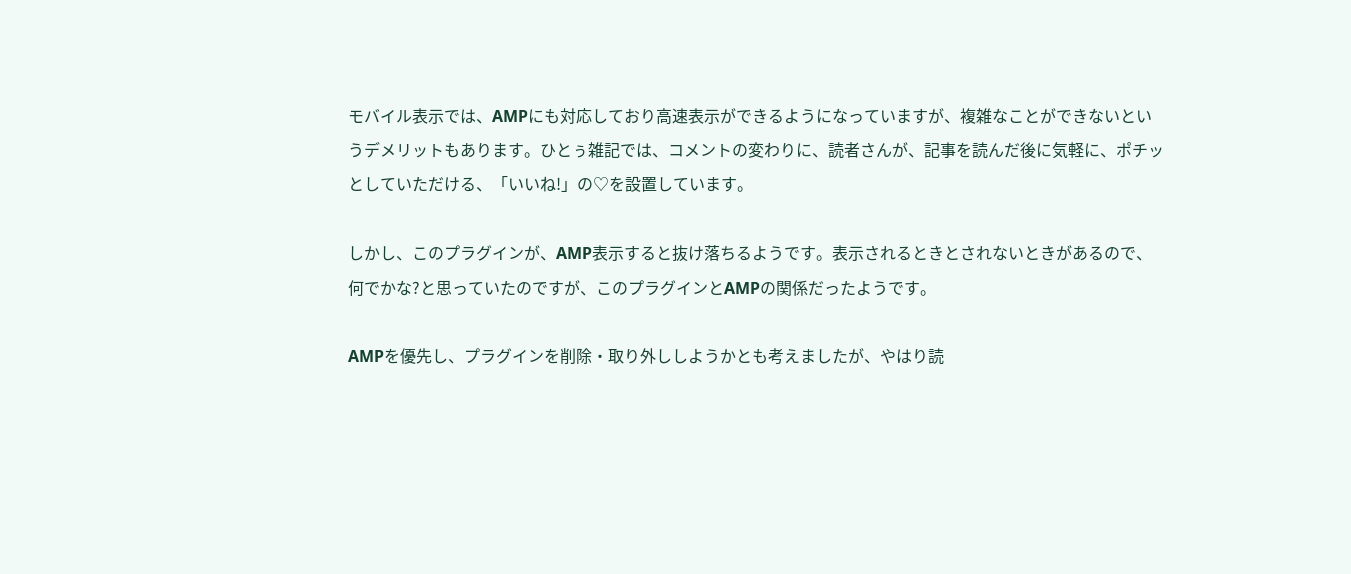モバイル表示では、AMPにも対応しており高速表示ができるようになっていますが、複雑なことができないというデメリットもあります。ひとぅ雑記では、コメントの変わりに、読者さんが、記事を読んだ後に気軽に、ポチッとしていただける、「いいね!」の♡を設置しています。

しかし、このプラグインが、AMP表示すると抜け落ちるようです。表示されるときとされないときがあるので、何でかな?と思っていたのですが、このプラグインとAMPの関係だったようです。

AMPを優先し、プラグインを削除・取り外ししようかとも考えましたが、やはり読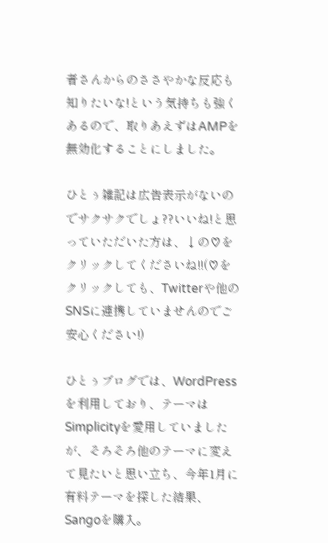者さんからのささやかな反応も知りたいな!という気持ちも強くあるので、取りあえずはAMPを無効化することにしました。

ひとぅ雑記は広告表示がないのでサクサクでしょ??いいね!と思っていただいた方は、↓の♡をクリックしてくださいね!!(♡をクリックしても、Twitterや他のSNSに連携していませんのでご安心ください!)

ひとぅブログでは、WordPressを利用しており、テーマはSimplicityを愛用していましたが、そろそろ他のテーマに変えて見たいと思い立ち、今年1月に有料テーマを探した結果、Sangoを購入。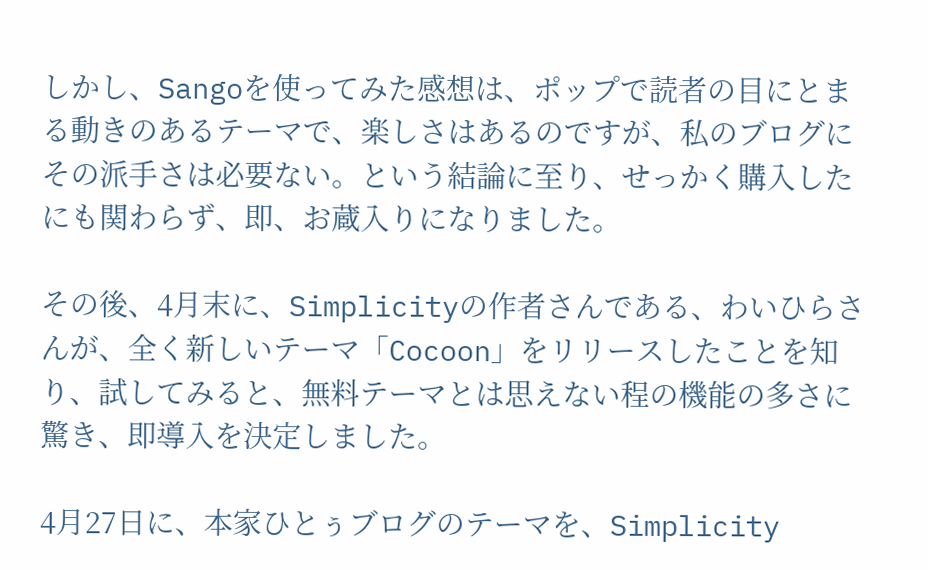しかし、Sangoを使ってみた感想は、ポップで読者の目にとまる動きのあるテーマで、楽しさはあるのですが、私のブログにその派手さは必要ない。という結論に至り、せっかく購入したにも関わらず、即、お蔵入りになりました。

その後、4月末に、Simplicityの作者さんである、わいひらさんが、全く新しいテーマ「Cocoon」をリリースしたことを知り、試してみると、無料テーマとは思えない程の機能の多さに驚き、即導入を決定しました。

4月27日に、本家ひとぅブログのテーマを、Simplicity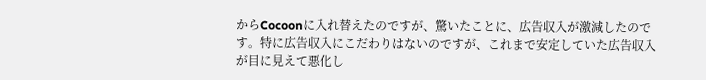からCocoonに入れ替えたのですが、驚いたことに、広告収入が激減したのです。特に広告収入にこだわりはないのですが、これまで安定していた広告収入が目に見えて悪化し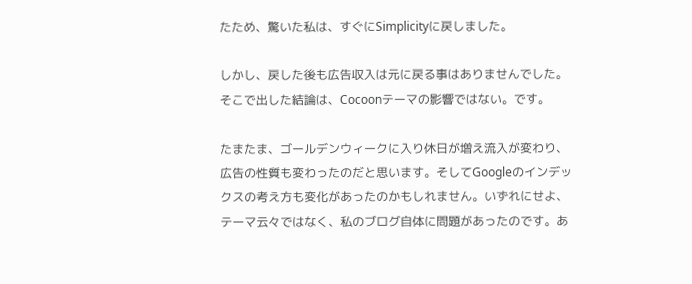たため、驚いた私は、すぐにSimplicityに戻しました。

しかし、戻した後も広告収入は元に戻る事はありませんでした。そこで出した結論は、Cocoonテーマの影響ではない。です。

たまたま、ゴールデンウィークに入り休日が増え流入が変わり、広告の性質も変わったのだと思います。そしてGoogleのインデックスの考え方も変化があったのかもしれません。いずれにせよ、テーマ云々ではなく、私のブログ自体に問題があったのです。あ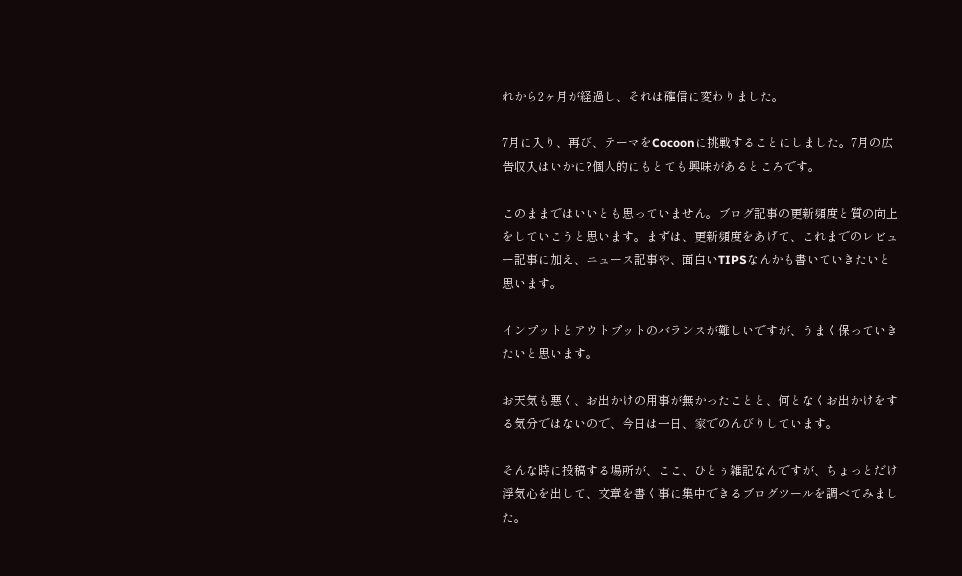れから2ヶ月が経過し、それは確信に変わりました。

7月に入り、再び、テーマをCocoonに挑戦することにしました。7月の広告収入はいかに?個人的にもとても興味があるところです。

このままではいいとも思っていません。ブログ記事の更新頻度と質の向上をしていこうと思います。まずは、更新頻度をあげて、これまでのレビュー記事に加え、ニュース記事や、面白いTIPSなんかも書いていきたいと思います。

インプットとアウトプットのバランスが難しいですが、うまく保っていきたいと思います。

お天気も悪く、お出かけの用事が無かったことと、何となくお出かけをする気分ではないので、今日は一日、家でのんびりしています。

そんな時に投稿する場所が、ここ、ひとぅ雑記なんですが、ちょっとだけ浮気心を出して、文章を書く事に集中できるブログツールを調べてみました。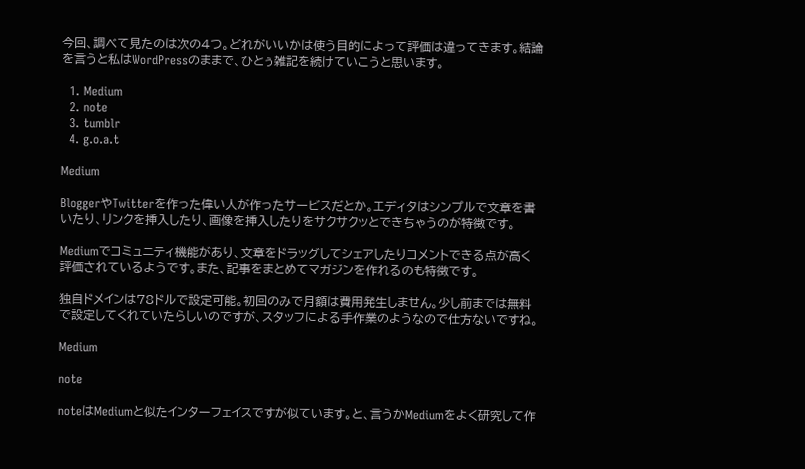今回、調べて見たのは次の4つ。どれがいいかは使う目的によって評価は違ってきます。結論を言うと私はWordPressのままで、ひとぅ雑記を続けていこうと思います。

  1. Medium
  2. note
  3. tumblr
  4. g.o.a.t

Medium

BloggerやTwitterを作った偉い人が作ったサービスだとか。エディタはシンプルで文章を書いたり、リンクを挿入したり、画像を挿入したりをサクサクッとできちゃうのが特徴です。

Mediumでコミュニティ機能があり、文章をドラッグしてシェアしたりコメントできる点が高く評価されているようです。また、記事をまとめてマガジンを作れるのも特徴です。

独自ドメインは78ドルで設定可能。初回のみで月額は費用発生しません。少し前までは無料で設定してくれていたらしいのですが、スタッフによる手作業のようなので仕方ないですね。

Medium

note

noteはMediumと似たインターフェイスですが似ています。と、言うかMediumをよく研究して作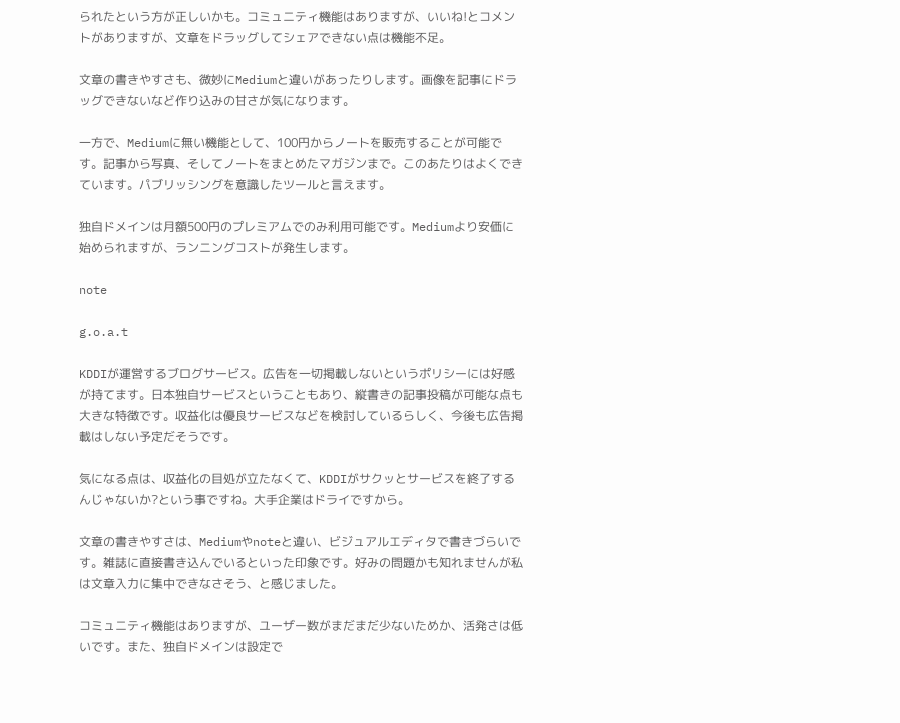られたという方が正しいかも。コミュニティ機能はありますが、いいね!とコメントがありますが、文章をドラッグしてシェアできない点は機能不足。

文章の書きやすさも、微妙にMediumと違いがあったりします。画像を記事にドラッグできないなど作り込みの甘さが気になります。

一方で、Mediumに無い機能として、100円からノートを販売することが可能です。記事から写真、そしてノートをまとめたマガジンまで。このあたりはよくできています。パブリッシングを意識したツールと言えます。

独自ドメインは月額500円のプレミアムでのみ利用可能です。Mediumより安価に始められますが、ランニングコストが発生します。

note

g.o.a.t

KDDIが運営するブログサービス。広告を一切掲載しないというポリシーには好感が持てます。日本独自サービスということもあり、縦書きの記事投稿が可能な点も大きな特徴です。収益化は優良サービスなどを検討しているらしく、今後も広告掲載はしない予定だそうです。

気になる点は、収益化の目処が立たなくて、KDDIがサクッとサービスを終了するんじゃないか?という事ですね。大手企業はドライですから。

文章の書きやすさは、Mediumやnoteと違い、ビジュアルエディタで書きづらいです。雑誌に直接書き込んでいるといった印象です。好みの問題かも知れませんが私は文章入力に集中できなさそう、と感じました。

コミュニティ機能はありますが、ユーザー数がまだまだ少ないためか、活発さは低いです。また、独自ドメインは設定で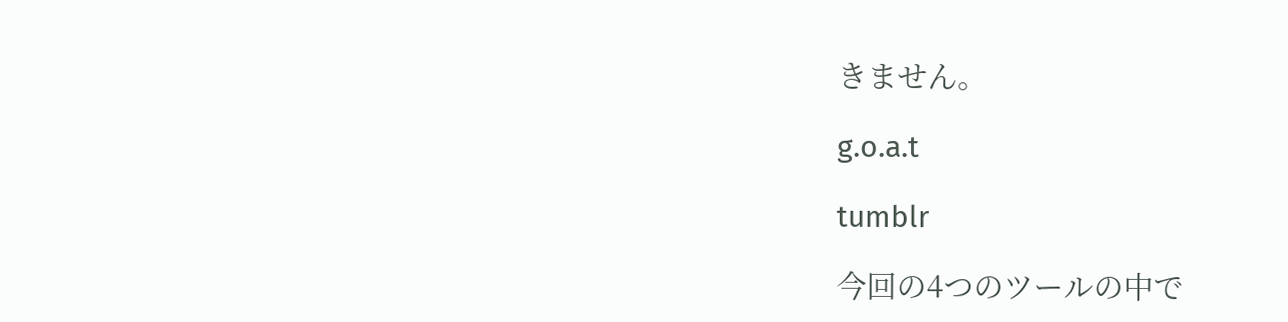きません。

g.o.a.t

tumblr

今回の4つのツールの中で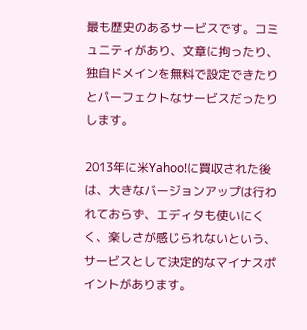最も歴史のあるサービスです。コミュニティがあり、文章に拘ったり、独自ドメインを無料で設定できたりとパーフェクトなサービスだったりします。

2013年に米Yahoo!に買収された後は、大きなバージョンアップは行われておらず、エディタも使いにくく、楽しさが感じられないという、サービスとして決定的なマイナスポイントがあります。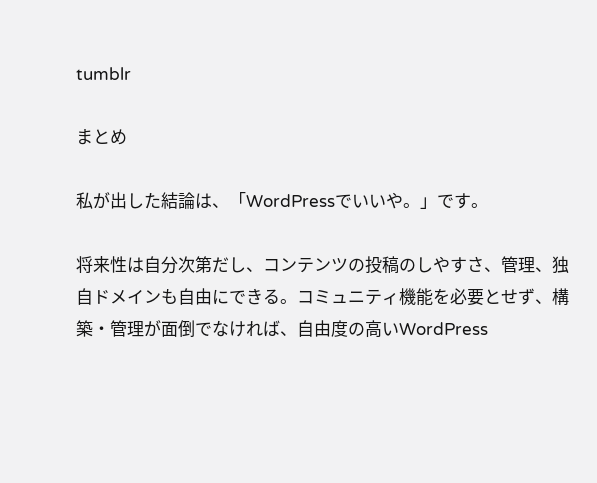tumblr

まとめ

私が出した結論は、「WordPressでいいや。」です。

将来性は自分次第だし、コンテンツの投稿のしやすさ、管理、独自ドメインも自由にできる。コミュニティ機能を必要とせず、構築・管理が面倒でなければ、自由度の高いWordPress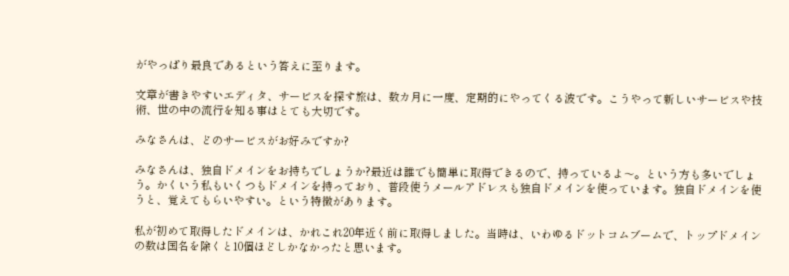がやっぱり最良であるという答えに至ります。

文章が書きやすいエディタ、サービスを探す旅は、数カ月に一度、定期的にやってくる波です。こうやって新しいサービスや技術、世の中の流行を知る事はとても大切です。

みなさんは、どのサービスがお好みですか?

みなさんは、独自ドメインをお持ちでしょうか?最近は誰でも簡単に取得できるので、持っているよ〜。という方も多いでしょう。かくいう私もいくつもドメインを持っており、普段使うメールアドレスも独自ドメインを使っています。独自ドメインを使うと、覚えてもらいやすい。という特徴があります。

私が初めて取得したドメインは、かれこれ20年近く前に取得しました。当時は、いわゆるドットコムブームで、トップドメインの数は国名を除くと10個ほどしかなかったと思います。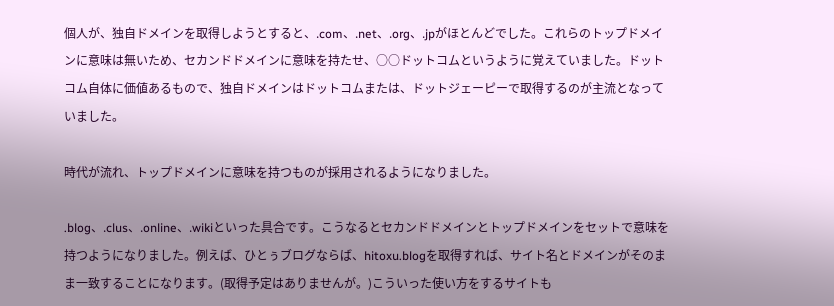個人が、独自ドメインを取得しようとすると、.com、.net、.org、.jpがほとんどでした。これらのトップドメインに意味は無いため、セカンドドメインに意味を持たせ、○○ドットコムというように覚えていました。ドットコム自体に価値あるもので、独自ドメインはドットコムまたは、ドットジェーピーで取得するのが主流となっていました。

時代が流れ、トップドメインに意味を持つものが採用されるようになりました。

.blog、.clus、.online、.wikiといった具合です。こうなるとセカンドドメインとトップドメインをセットで意味を持つようになりました。例えば、ひとぅブログならば、hitoxu.blogを取得すれば、サイト名とドメインがそのまま一致することになります。(取得予定はありませんが。)こういった使い方をするサイトも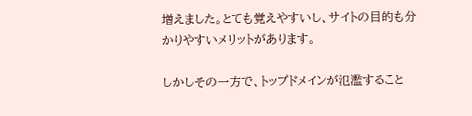増えました。とても覚えやすいし、サイトの目的も分かりやすいメリットがあります。

しかしその一方で、トップドメインが氾濫すること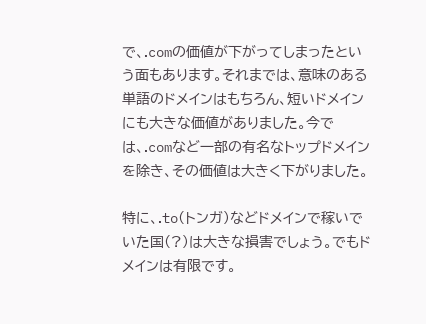で、.comの価値が下がってしまったという面もあります。それまでは、意味のある単語のドメインはもちろん、短いドメインにも大きな価値がありました。今では、.comなど一部の有名なトップドメインを除き、その価値は大きく下がりました。

特に、.to(トンガ)などドメインで稼いでいた国(?)は大きな損害でしょう。でもドメインは有限です。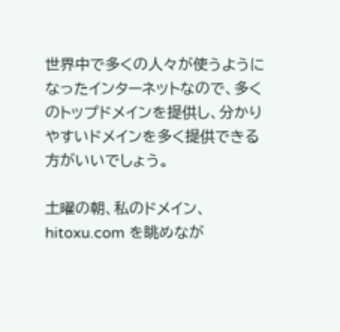世界中で多くの人々が使うようになったインターネットなので、多くのトップドメインを提供し、分かりやすいドメインを多く提供できる方がいいでしょう。

土曜の朝、私のドメイン、hitoxu.com を眺めなが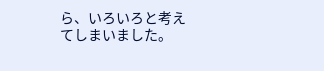ら、いろいろと考えてしまいました。